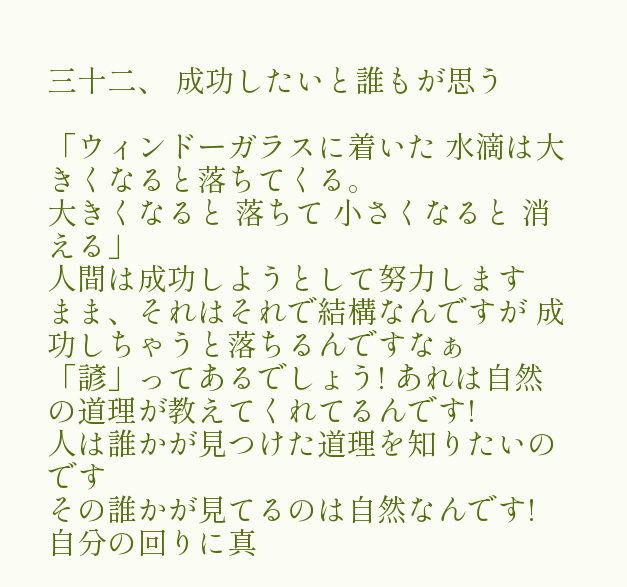三十二、 成功したいと誰もが思う

「ウィンドーガラスに着いた 水滴は大きくなると落ちてくる。
大きくなると 落ちて 小さくなると 消える」
人間は成功しようとして努力します
まま、それはそれで結構なんですが 成功しちゃうと落ちるんですなぁ
「諺」ってあるでしょう! あれは自然の道理が教えてくれてるんです!
人は誰かが見つけた道理を知りたいのです
その誰かが見てるのは自然なんです!
自分の回りに真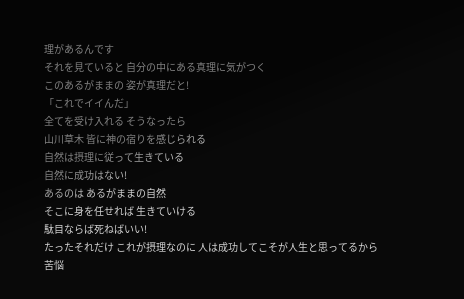理があるんです
それを見ていると 自分の中にある真理に気がつく
このあるがままの 姿が真理だと!
「これでイイんだ」
全てを受け入れる そうなったら
山川草木 皆に神の宿りを感じられる
自然は摂理に従って生きている
自然に成功はない!
あるのは あるがままの自然
そこに身を任せれば 生きていける
駄目ならば死ねばいい!
たったそれだけ これが摂理なのに 人は成功してこそが人生と思ってるから
苦悩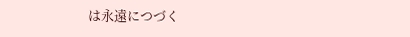は永遠につづく